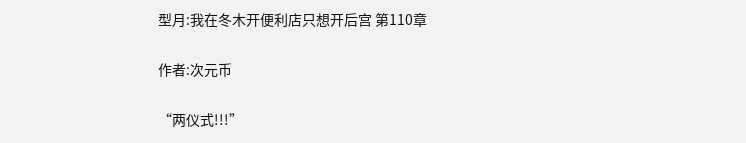型月:我在冬木开便利店只想开后宫 第110章

作者:次元币

“两仪式!!!”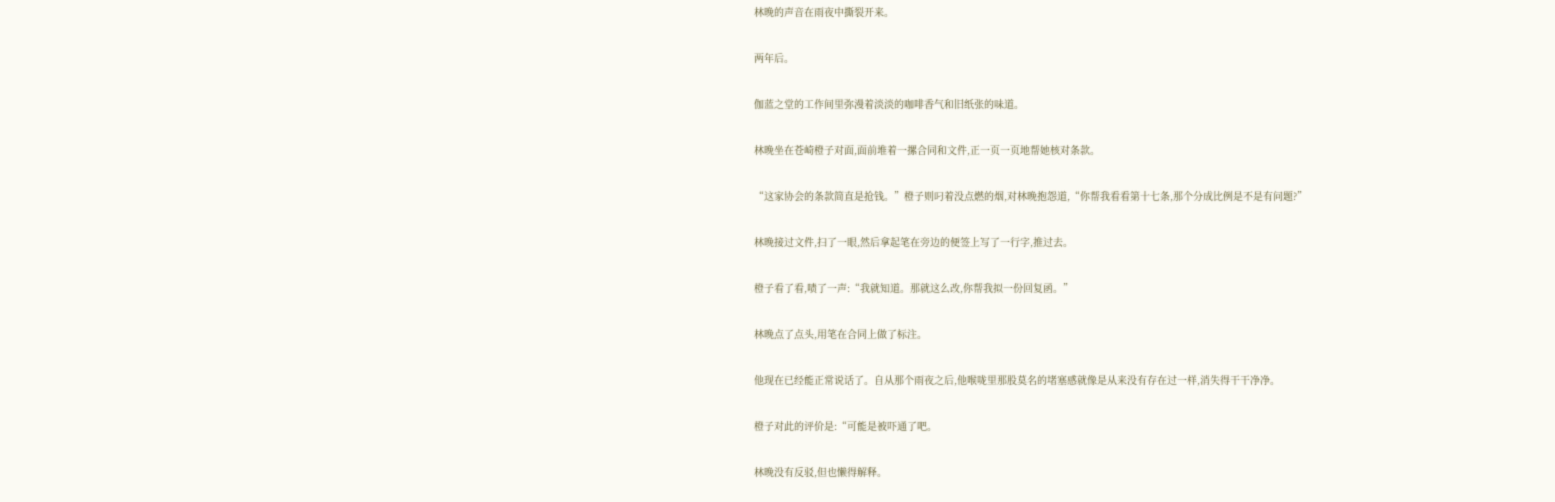林晚的声音在雨夜中撕裂开来。

两年后。

伽蓝之堂的工作间里弥漫着淡淡的咖啡香气和旧纸张的味道。

林晚坐在苍崎橙子对面,面前堆着一摞合同和文件,正一页一页地帮她核对条款。

“这家协会的条款简直是抢钱。”橙子则叼着没点燃的烟,对林晚抱怨道,“你帮我看看第十七条,那个分成比例是不是有问题?”

林晚接过文件,扫了一眼,然后拿起笔在旁边的便签上写了一行字,推过去。

橙子看了看,啧了一声:“我就知道。那就这么改,你帮我拟一份回复函。”

林晚点了点头,用笔在合同上做了标注。

他现在已经能正常说话了。自从那个雨夜之后,他喉咙里那股莫名的堵塞感就像是从来没有存在过一样,消失得干干净净。

橙子对此的评价是:“可能是被吓通了吧。

林晚没有反驳,但也懒得解释。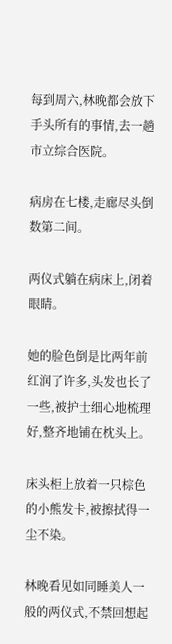每到周六,林晚都会放下手头所有的事情,去一趟市立综合医院。

病房在七楼,走廊尽头倒数第二间。

两仪式躺在病床上,闭着眼睛。

她的脸色倒是比两年前红润了许多,头发也长了一些,被护士细心地梳理好,整齐地铺在枕头上。

床头柜上放着一只棕色的小熊发卡,被擦拭得一尘不染。

林晚看见如同睡美人一般的两仪式,不禁回想起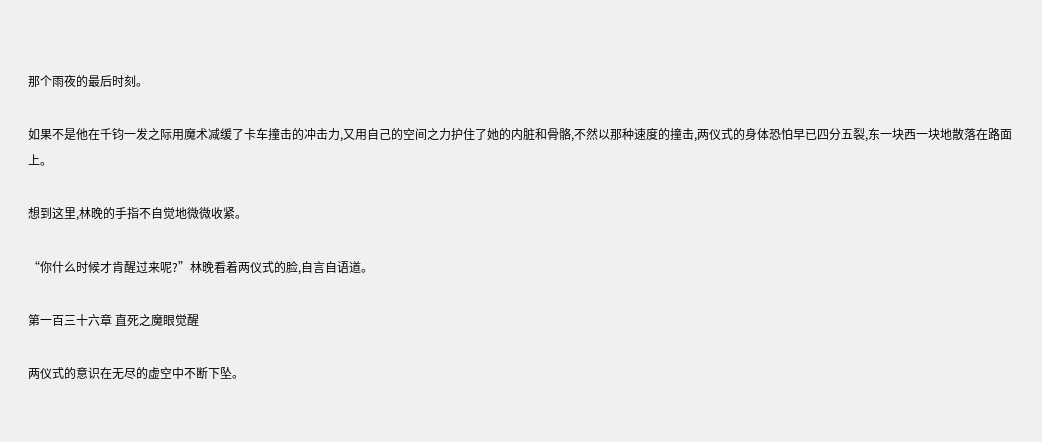那个雨夜的最后时刻。

如果不是他在千钧一发之际用魔术减缓了卡车撞击的冲击力,又用自己的空间之力护住了她的内脏和骨骼,不然以那种速度的撞击,两仪式的身体恐怕早已四分五裂,东一块西一块地散落在路面上。

想到这里,林晚的手指不自觉地微微收紧。

“你什么时候才肯醒过来呢?”林晚看着两仪式的脸,自言自语道。

第一百三十六章 直死之魔眼觉醒

两仪式的意识在无尽的虚空中不断下坠。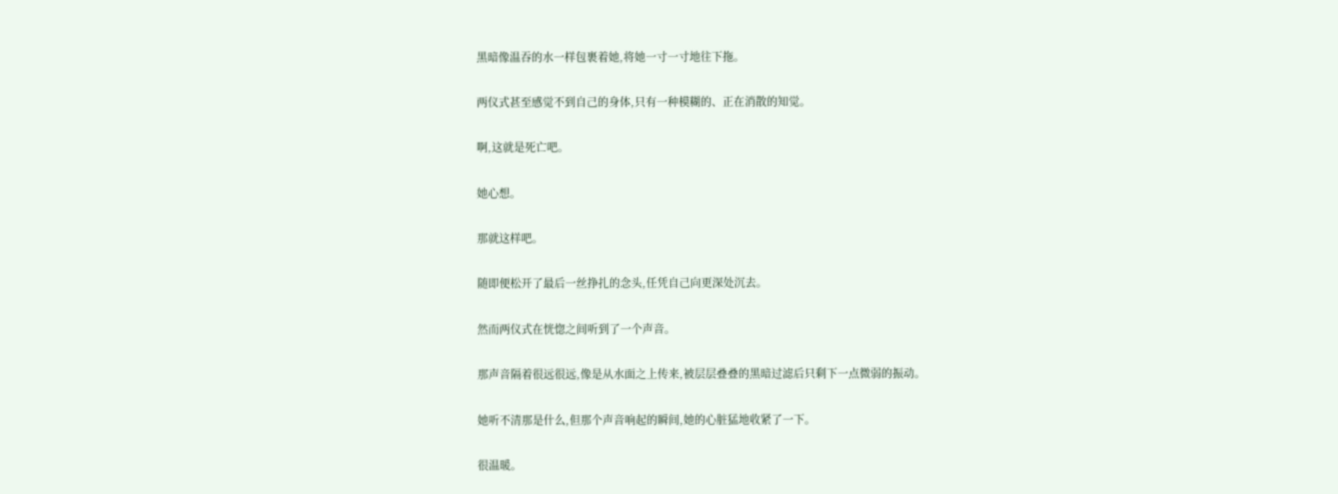黑暗像温吞的水一样包裹着她,将她一寸一寸地往下拖。

两仪式甚至感觉不到自己的身体,只有一种模糊的、正在消散的知觉。

啊,这就是死亡吧。

她心想。

那就这样吧。

随即便松开了最后一丝挣扎的念头,任凭自己向更深处沉去。

然而两仪式在恍惚之间听到了一个声音。

那声音隔着很远很远,像是从水面之上传来,被层层叠叠的黑暗过滤后只剩下一点微弱的振动。

她听不清那是什么,但那个声音响起的瞬间,她的心脏猛地收紧了一下。

很温暖。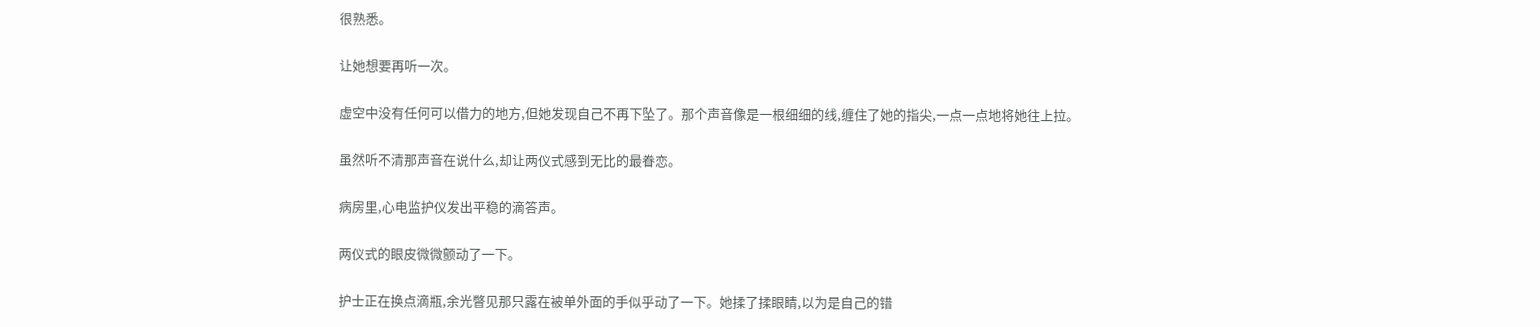很熟悉。

让她想要再听一次。

虚空中没有任何可以借力的地方,但她发现自己不再下坠了。那个声音像是一根细细的线,缠住了她的指尖,一点一点地将她往上拉。

虽然听不清那声音在说什么,却让两仪式感到无比的最眷恋。

病房里,心电监护仪发出平稳的滴答声。

两仪式的眼皮微微颤动了一下。

护士正在换点滴瓶,余光瞥见那只露在被单外面的手似乎动了一下。她揉了揉眼睛,以为是自己的错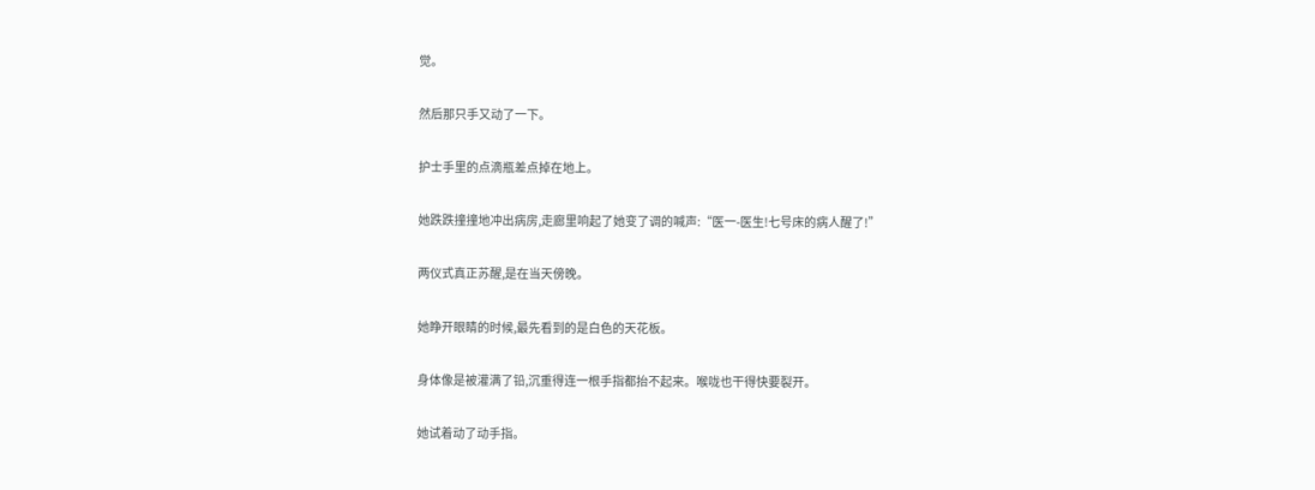觉。

然后那只手又动了一下。

护士手里的点滴瓶差点掉在地上。

她跌跌撞撞地冲出病房,走廊里响起了她变了调的喊声:“医一-医生!七号床的病人醒了!”

两仪式真正苏醒,是在当天傍晚。

她睁开眼睛的时候,最先看到的是白色的天花板。

身体像是被灌满了铅,沉重得连一根手指都抬不起来。喉咙也干得快要裂开。

她试着动了动手指。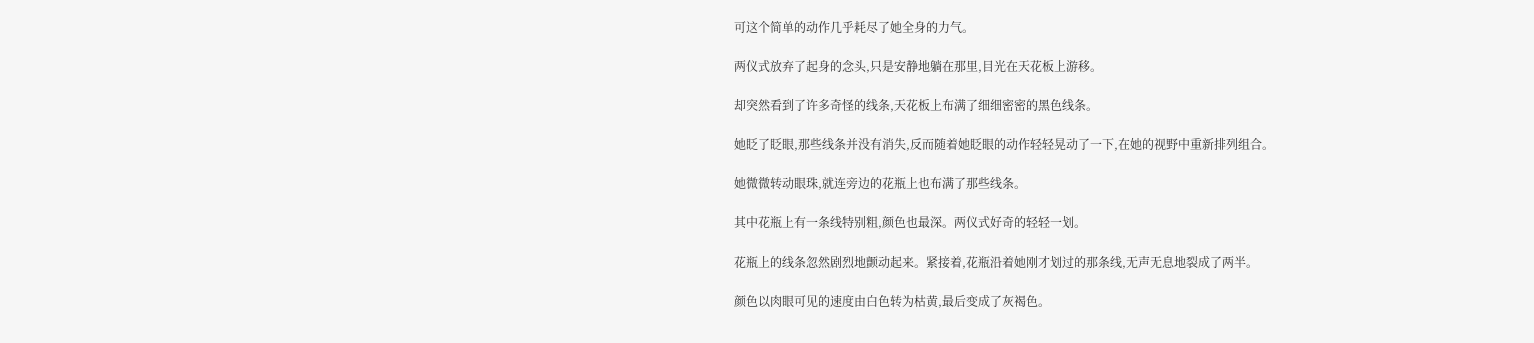可这个简单的动作几乎耗尽了她全身的力气。

两仪式放弃了起身的念头,只是安静地躺在那里,目光在天花板上游移。

却突然看到了许多奇怪的线条,天花板上布满了细细密密的黑色线条。

她眨了眨眼,那些线条并没有消失,反而随着她眨眼的动作轻轻晃动了一下,在她的视野中重新排列组合。

她微微转动眼珠,就连旁边的花瓶上也布满了那些线条。

其中花瓶上有一条线特别粗,颜色也最深。两仪式好奇的轻轻一划。

花瓶上的线条忽然剧烈地颤动起来。紧接着,花瓶沿着她刚才划过的那条线,无声无息地裂成了两半。

颜色以肉眼可见的速度由白色转为枯黄,最后变成了灰褐色。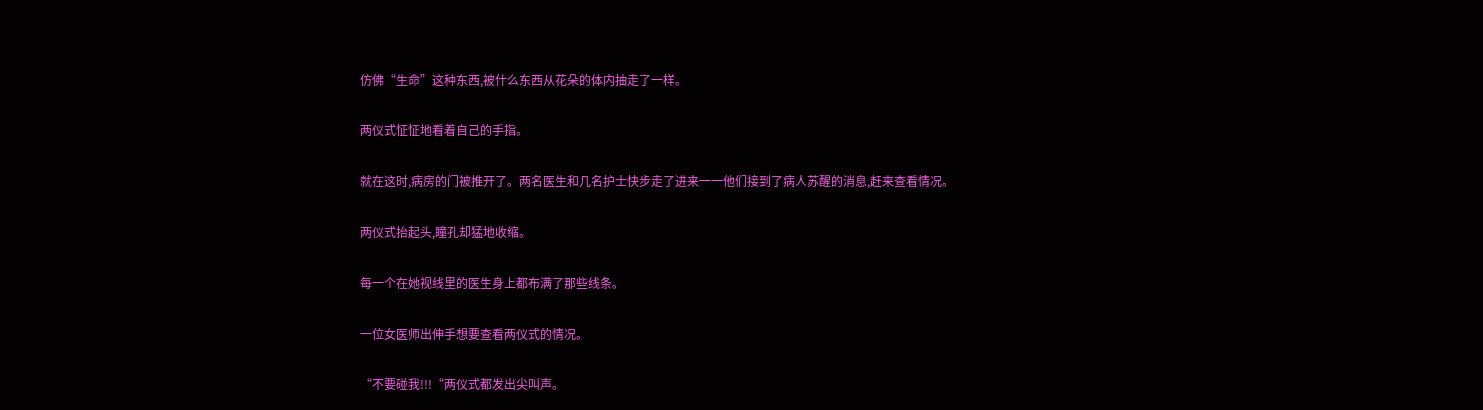仿佛“生命”这种东西,被什么东西从花朵的体内抽走了一样。

两仪式怔怔地看着自己的手指。

就在这时,病房的门被推开了。两名医生和几名护士快步走了进来一一他们接到了病人苏醒的消息,赶来查看情况。

两仪式抬起头,瞳孔却猛地收缩。

每一个在她视线里的医生身上都布满了那些线条。

一位女医师出伸手想要查看两仪式的情况。

“不要碰我!!!“两仪式都发出尖叫声。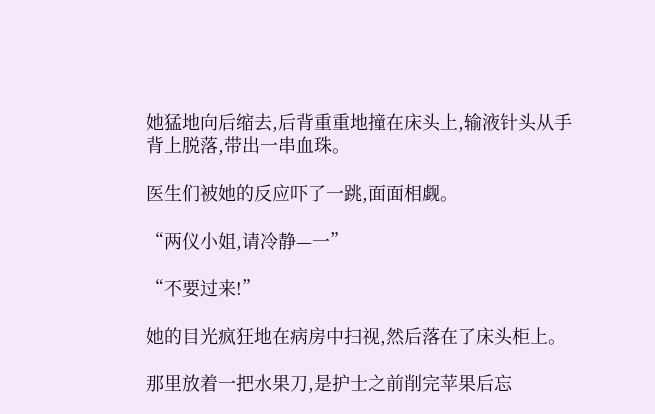她猛地向后缩去,后背重重地撞在床头上,输液针头从手背上脱落,带出一串血珠。

医生们被她的反应吓了一跳,面面相觑。

“两仪小姐,请冷静—一”

“不要过来!”

她的目光疯狂地在病房中扫视,然后落在了床头柜上。

那里放着一把水果刀,是护士之前削完苹果后忘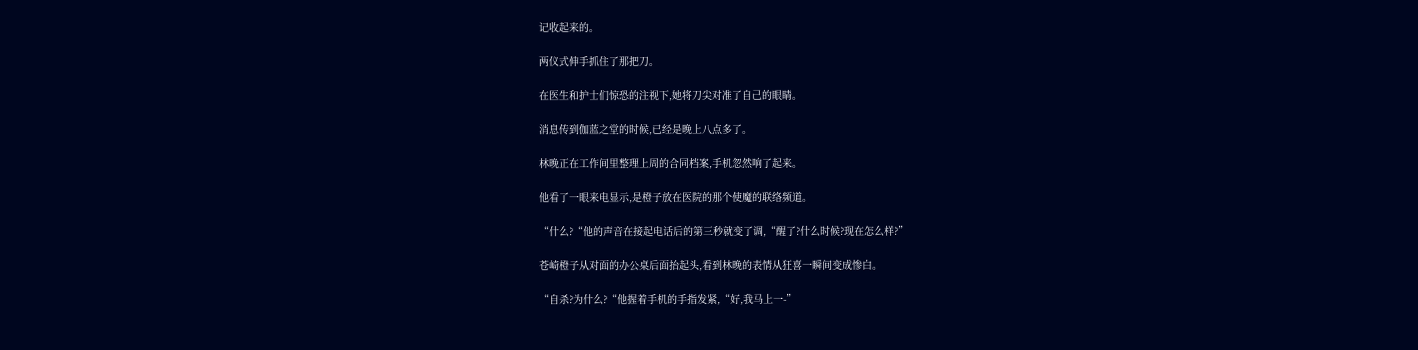记收起来的。

两仪式伸手抓住了那把刀。

在医生和护士们惊恐的注视下,她将刀尖对准了自己的眼睛。

消息传到伽蓝之堂的时候,已经是晚上八点多了。

林晚正在工作间里整理上周的合同档案,手机忽然响了起来。

他看了一眼来电显示,是橙子放在医院的那个使魔的联络频道。

“什么?“他的声音在接起电话后的第三秒就变了调,“醒了?什么时候?现在怎么样?”

苍崎橙子从对面的办公桌后面抬起头,看到林晚的表情从狂喜一瞬间变成惨白。

“自杀?为什么?“他握着手机的手指发紧,“好,我马上一-”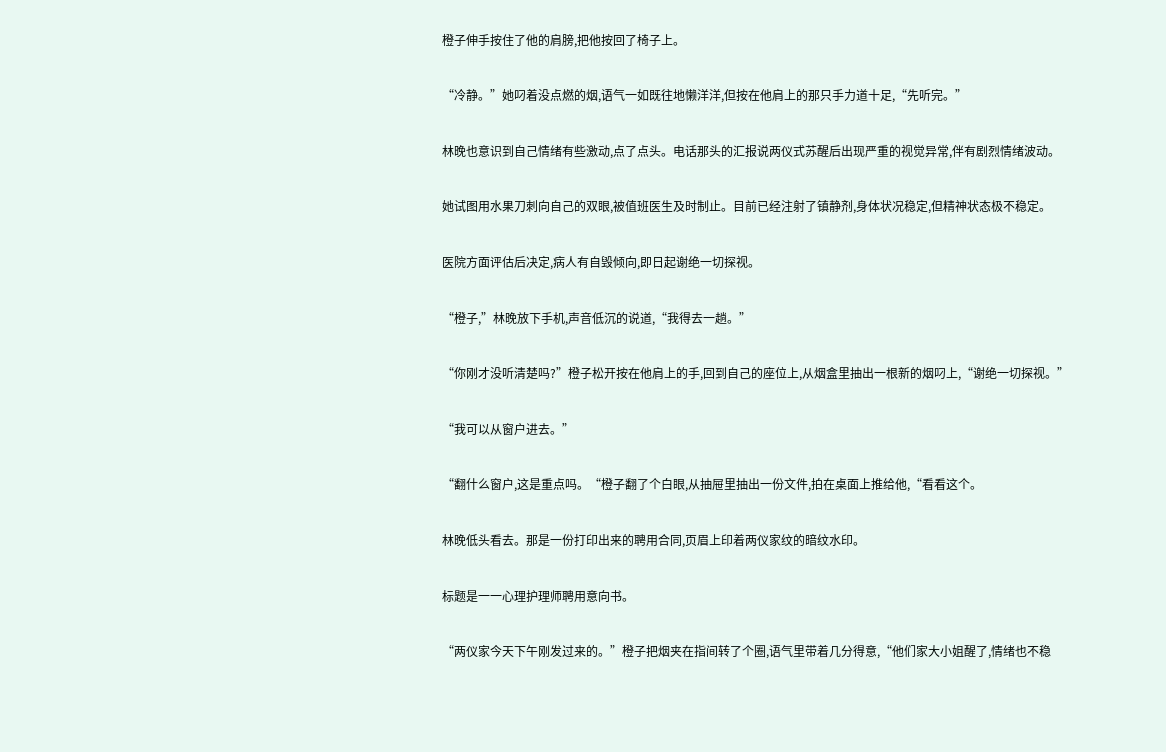橙子伸手按住了他的肩膀,把他按回了椅子上。

“冷静。”她叼着没点燃的烟,语气一如既往地懒洋洋,但按在他肩上的那只手力道十足,“先听完。”

林晚也意识到自己情绪有些激动,点了点头。电话那头的汇报说两仪式苏醒后出现严重的视觉异常,伴有剧烈情绪波动。

她试图用水果刀刺向自己的双眼,被值班医生及时制止。目前已经注射了镇静剂,身体状况稳定,但精神状态极不稳定。

医院方面评估后决定,病人有自毁倾向,即日起谢绝一切探视。

“橙子,”林晚放下手机,声音低沉的说道,“我得去一趟。”

“你刚才没听清楚吗?”橙子松开按在他肩上的手,回到自己的座位上,从烟盒里抽出一根新的烟叼上,“谢绝一切探视。”

“我可以从窗户进去。”

“翻什么窗户,这是重点吗。“橙子翻了个白眼,从抽屉里抽出一份文件,拍在桌面上推给他,“看看这个。

林晚低头看去。那是一份打印出来的聘用合同,页眉上印着两仪家纹的暗纹水印。

标题是一一心理护理师聘用意向书。

“两仪家今天下午刚发过来的。”橙子把烟夹在指间转了个圈,语气里带着几分得意,“他们家大小姐醒了,情绪也不稳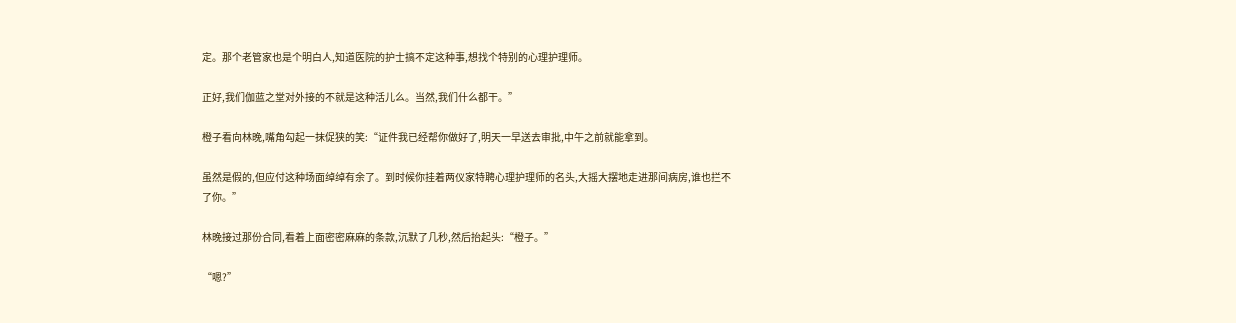定。那个老管家也是个明白人,知道医院的护士搞不定这种事,想找个特别的心理护理师。

正好,我们伽蓝之堂对外接的不就是这种活儿么。当然,我们什么都干。”

橙子看向林晚,嘴角勾起一抹促狭的笑:“证件我已经帮你做好了,明天一早送去审批,中午之前就能拿到。

虽然是假的,但应付这种场面绰绰有余了。到时候你挂着两仪家特聘心理护理师的名头,大摇大摆地走进那间病房,谁也拦不了你。”

林晚接过那份合同,看着上面密密麻麻的条款,沉默了几秒,然后抬起头:“橙子。”

“嗯?”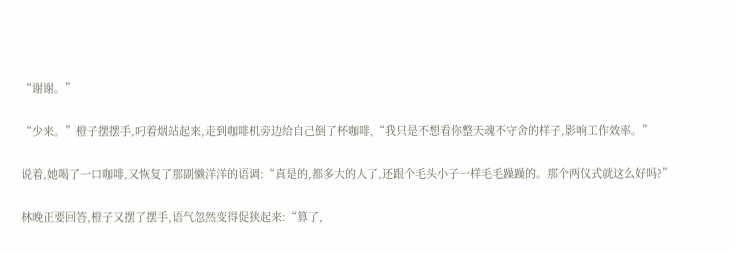“谢谢。”

“少来。”橙子摆摆手,叼着烟站起来,走到咖啡机旁边给自己倒了杯咖啡,“我只是不想看你整天魂不守舍的样子,影响工作效率。”

说着,她喝了一口咖啡,又恢复了那副懒洋洋的语调:“真是的,都多大的人了,还跟个毛头小子一样毛毛躁躁的。那个两仪式就这么好吗?”

林晚正要回答,橙子又摆了摆手,语气忽然变得促狭起来:“算了,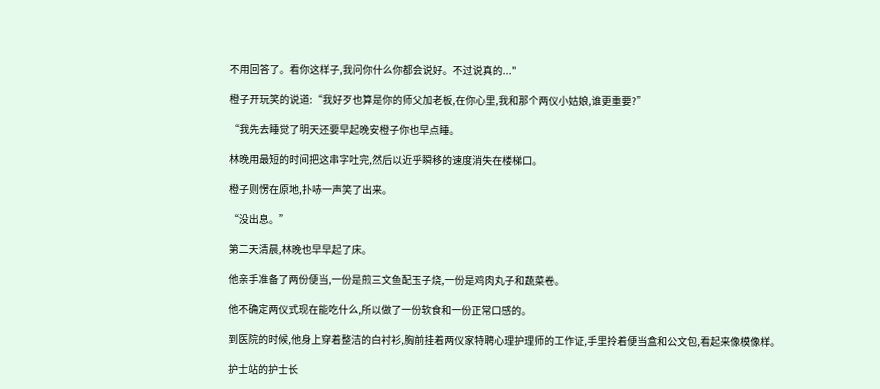不用回答了。看你这样子,我问你什么你都会说好。不过说真的..."

橙子开玩笑的说道:“我好歹也算是你的师父加老板,在你心里,我和那个两仪小姑娘,谁更重要?”

“我先去睡觉了明天还要早起晚安橙子你也早点睡。

林晚用最短的时间把这串字吐完,然后以近乎瞬移的速度消失在楼梯口。

橙子则愣在原地,扑哧一声笑了出来。

“没出息。”

第二天清晨,林晚也早早起了床。

他亲手准备了两份便当,一份是煎三文鱼配玉子烧,一份是鸡肉丸子和蔬菜卷。

他不确定两仪式现在能吃什么,所以做了一份软食和一份正常口感的。

到医院的时候,他身上穿着整洁的白衬衫,胸前挂着两仪家特聘心理护理师的工作证,手里拎着便当盒和公文包,看起来像模像样。

护士站的护士长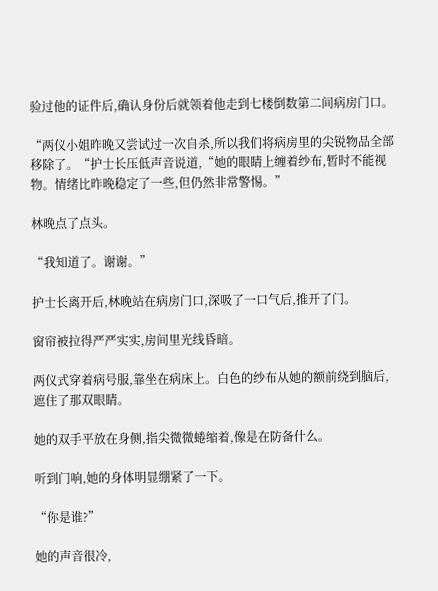验过他的证件后,确认身份后就领着他走到七楼倒数第二间病房门口。

“两仪小姐昨晚又尝试过一次自杀,所以我们将病房里的尖锐物品全部移除了。“护士长压低声音说道,“她的眼睛上缠着纱布,暂时不能视物。情绪比昨晚稳定了一些,但仍然非常警惕。”

林晚点了点头。

“我知道了。谢谢。”

护士长离开后,林晚站在病房门口,深吸了一口气后,推开了门。

窗帘被拉得严严实实,房间里光线昏暗。

两仪式穿着病号服,靠坐在病床上。白色的纱布从她的额前绕到脑后,遮住了那双眼睛。

她的双手平放在身侧,指尖微微蜷缩着,像是在防备什么。

听到门响,她的身体明显绷紧了一下。

“你是谁?”

她的声音很冷,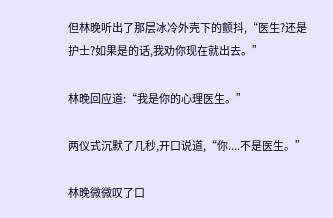但林晚听出了那层冰冷外壳下的颤抖,“医生?还是护士?如果是的话,我劝你现在就出去。”

林晚回应道:“我是你的心理医生。”

两仪式沉默了几秒,开口说道,“你....不是医生。”

林晚微微叹了口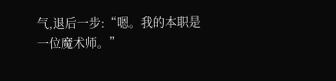气,退后一步:“嗯。我的本职是一位魔术师。”